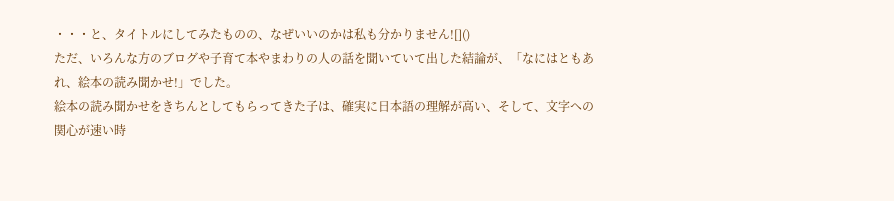・・・と、タイトルにしてみたものの、なぜいいのかは私も分かりません![]()
ただ、いろんな方のブログや子育て本やまわりの人の話を聞いていて出した結論が、「なにはともあれ、絵本の読み聞かせ!」でした。
絵本の読み聞かせをきちんとしてもらってきた子は、確実に日本語の理解が高い、そして、文字への関心が速い時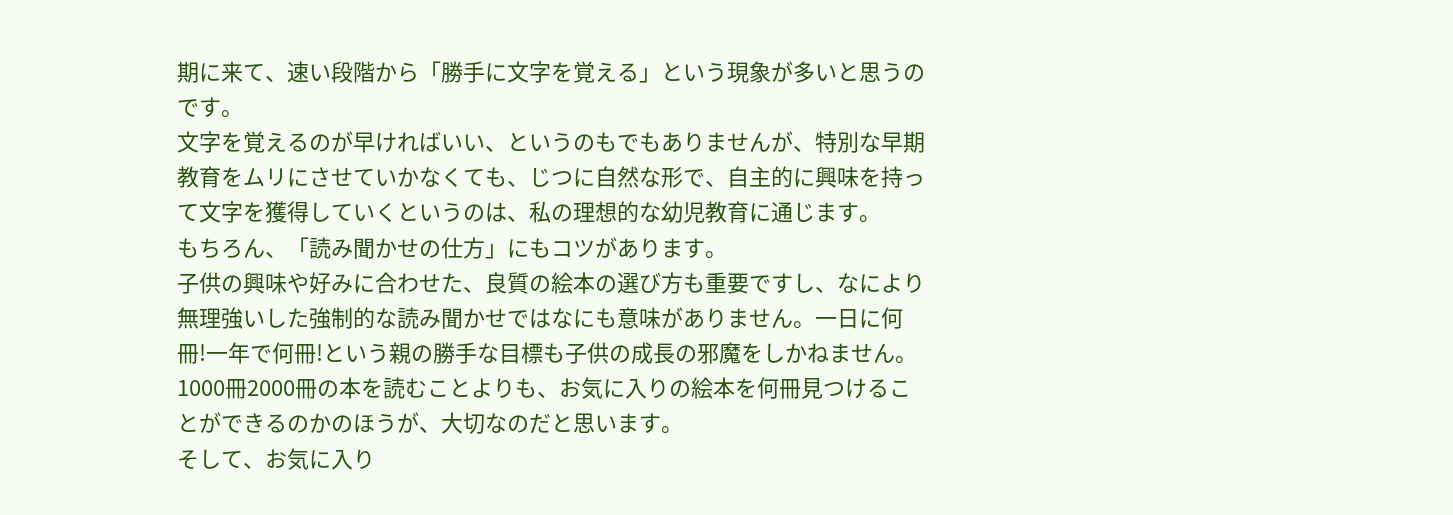期に来て、速い段階から「勝手に文字を覚える」という現象が多いと思うのです。
文字を覚えるのが早ければいい、というのもでもありませんが、特別な早期教育をムリにさせていかなくても、じつに自然な形で、自主的に興味を持って文字を獲得していくというのは、私の理想的な幼児教育に通じます。
もちろん、「読み聞かせの仕方」にもコツがあります。
子供の興味や好みに合わせた、良質の絵本の選び方も重要ですし、なにより無理強いした強制的な読み聞かせではなにも意味がありません。一日に何冊!一年で何冊!という親の勝手な目標も子供の成長の邪魔をしかねません。1000冊2000冊の本を読むことよりも、お気に入りの絵本を何冊見つけることができるのかのほうが、大切なのだと思います。
そして、お気に入り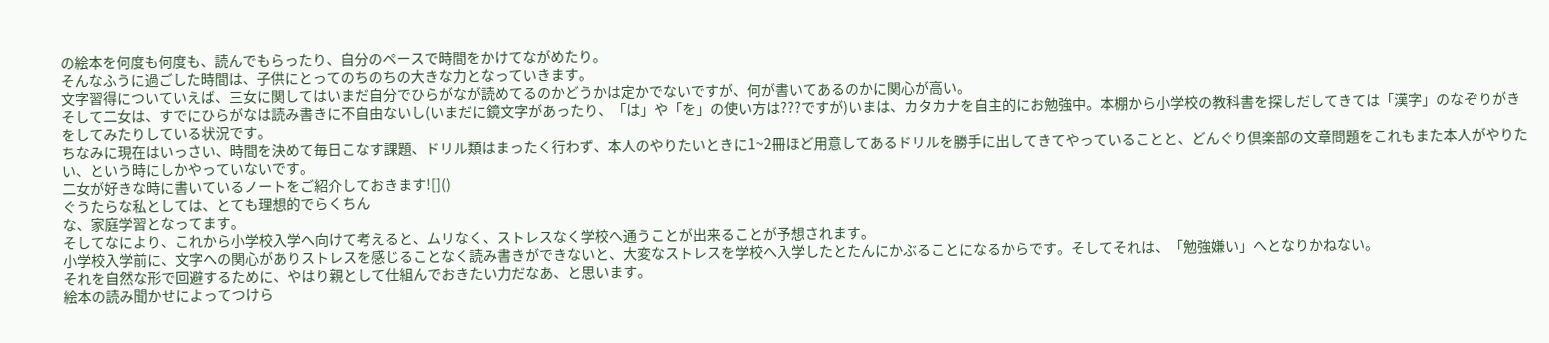の絵本を何度も何度も、読んでもらったり、自分のペースで時間をかけてながめたり。
そんなふうに過ごした時間は、子供にとってのちのちの大きな力となっていきます。
文字習得についていえば、三女に関してはいまだ自分でひらがなが読めてるのかどうかは定かでないですが、何が書いてあるのかに関心が高い。
そして二女は、すでにひらがなは読み書きに不自由ないし(いまだに鏡文字があったり、「は」や「を」の使い方は???ですが)いまは、カタカナを自主的にお勉強中。本棚から小学校の教科書を探しだしてきては「漢字」のなぞりがきをしてみたりしている状況です。
ちなみに現在はいっさい、時間を決めて毎日こなす課題、ドリル類はまったく行わず、本人のやりたいときに1~2冊ほど用意してあるドリルを勝手に出してきてやっていることと、どんぐり倶楽部の文章問題をこれもまた本人がやりたい、という時にしかやっていないです。
二女が好きな時に書いているノートをご紹介しておきます![]()
ぐうたらな私としては、とても理想的でらくちん
な、家庭学習となってます。
そしてなにより、これから小学校入学へ向けて考えると、ムリなく、ストレスなく学校へ通うことが出来ることが予想されます。
小学校入学前に、文字への関心がありストレスを感じることなく読み書きができないと、大変なストレスを学校へ入学したとたんにかぶることになるからです。そしてそれは、「勉強嫌い」へとなりかねない。
それを自然な形で回避するために、やはり親として仕組んでおきたい力だなあ、と思います。
絵本の読み聞かせによってつけら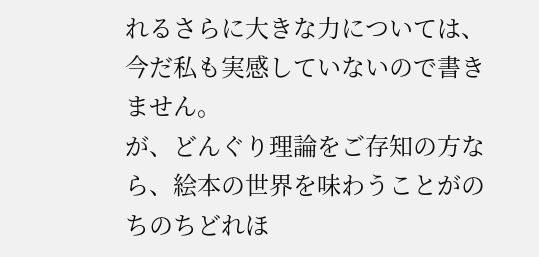れるさらに大きな力については、今だ私も実感していないので書きません。
が、どんぐり理論をご存知の方なら、絵本の世界を味わうことがのちのちどれほ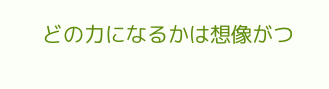どの力になるかは想像がつ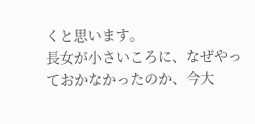くと思います。
長女が小さいころに、なぜやっておかなかったのか、今大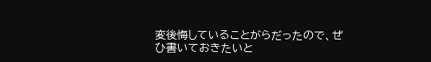変後悔していることがらだったので、ぜひ書いておきたいと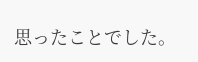思ったことでした。